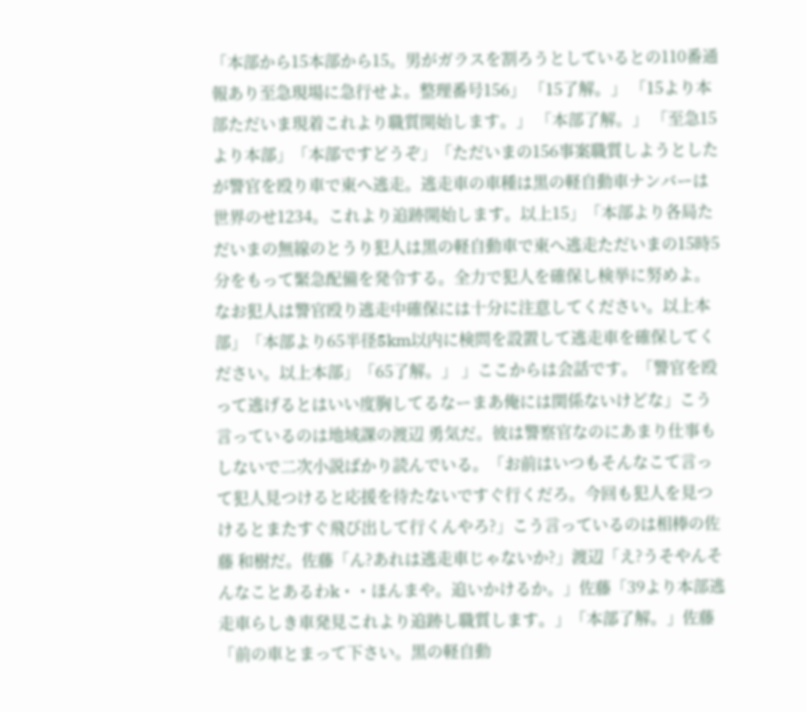「本部から15本部から15。男がガラスを割ろうとしているとの110番通報あり至急現場に急行せよ。整理番号156」 「15了解。」 「15より本部ただいま現着これより職質開始します。」 「本部了解。」 「至急15より本部」「本部ですどうぞ」「ただいまの156事案職質しようとしたが警官を殴り車で東へ逃走。逃走車の車種は黒の軽自動車ナンバーは世界のせ1234。これより追跡開始します。以上15」「本部より各局ただいまの無線のとうり犯人は黒の軽自動車で東へ逃走ただいまの15時5分をもって緊急配備を発令する。全力で犯人を確保し検挙に努めよ。なお犯人は警官殴り逃走中確保には十分に注意してください。以上本部」「本部より65半径5km以内に検問を設置して逃走車を確保してください。以上本部」「65了解。」 」ここからは会話です。「警官を殴って逃げるとはいい度胸してるなーまあ俺には関係ないけどな」こう言っているのは地域課の渡辺 勇気だ。彼は警察官なのにあまり仕事もしないで二次小説ばかり読んでいる。「お前はいつもそんなこて言って犯人見つけると応援を待たないですぐ行くだろ。今回も犯人を見つけるとまたすぐ飛び出して行くんやろ?」こう言っているのは相棒の佐藤 和樹だ。佐藤「ん?あれは逃走車じゃないか?」渡辺「え?うそやんそんなことあるわk・・ほんまや。追いかけるか。」佐藤「39より本部逃走車らしき車発見これより追跡し職質します。」「本部了解。」佐藤「前の車とまって下さい。黒の軽自動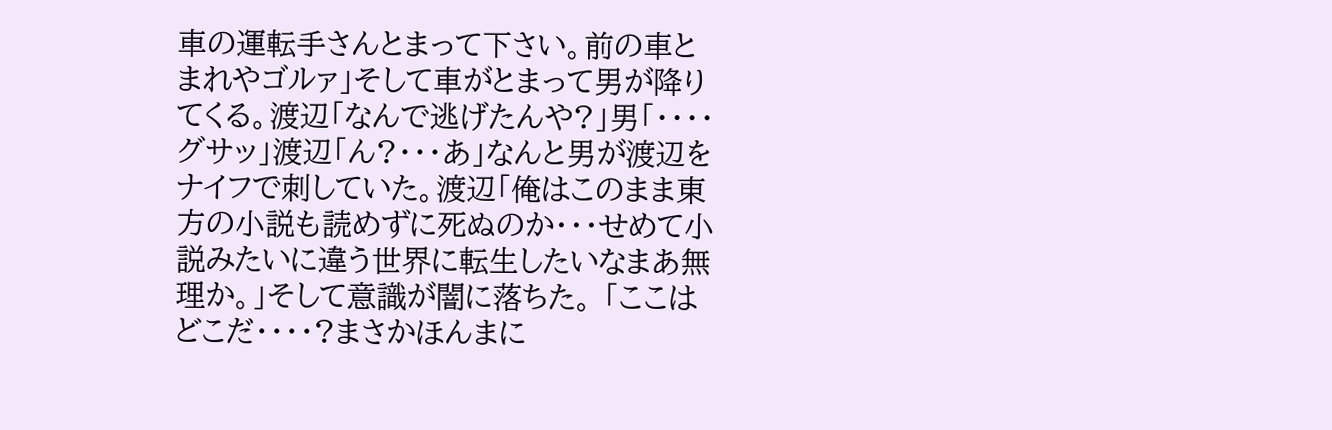車の運転手さんとまって下さい。前の車とまれやゴルァ」そして車がとまって男が降りてくる。渡辺「なんで逃げたんや?」男「・・・・グサッ」渡辺「ん?・・・あ」なんと男が渡辺をナイフで刺していた。渡辺「俺はこのまま東方の小説も読めずに死ぬのか・・・せめて小説みたいに違う世界に転生したいなまあ無理か。」そして意識が闇に落ちた。 「ここはどこだ・・・・?まさかほんまに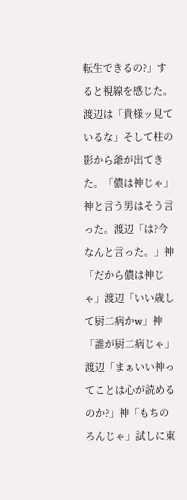転生できるの?」すると視線を感じた。渡辺は「貴様ッ見ているな」そして柱の影から爺が出てきた。「儂は神じゃ」神と言う男はそう言った。渡辺「は?今なんと言った。」神「だから儂は神じゃ」渡辺「いい歳して厨二病かw」神「誰が厨二病じゃ」渡辺「まぁいい神ってことは心が読めるのか?」神「もちのろんじゃ」試しに東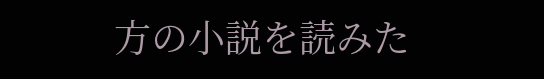方の小説を読みた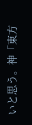いと思う。神「東方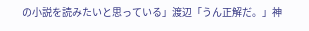の小説を読みたいと思っている」渡辺「うん正解だ。」神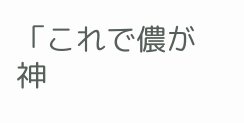「これで儂が神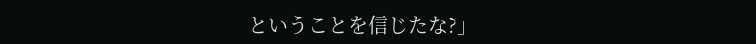ということを信じたな?」